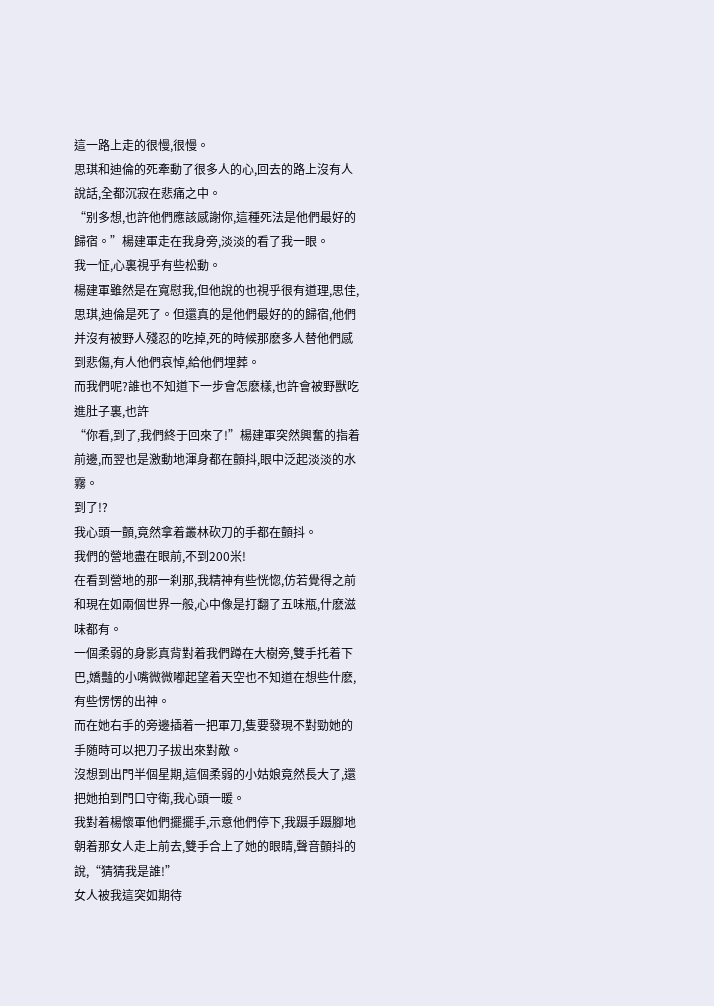這一路上走的很慢,很慢。
思琪和迪倫的死牽動了很多人的心,回去的路上沒有人說話,全都沉寂在悲痛之中。
“别多想,也許他們應該感謝你,這種死法是他們最好的歸宿。”楊建軍走在我身旁,淡淡的看了我一眼。
我一怔,心裏視乎有些松動。
楊建軍雖然是在寬慰我,但他說的也視乎很有道理,思佳,思琪,迪倫是死了。但還真的是他們最好的的歸宿,他們并沒有被野人殘忍的吃掉,死的時候那麽多人替他們感到悲傷,有人他們哀悼,給他們埋葬。
而我們呢?誰也不知道下一步會怎麽樣,也許會被野獸吃進肚子裏,也許
“你看,到了,我們終于回來了!”楊建軍突然興奮的指着前邊,而翌也是激動地渾身都在顫抖,眼中泛起淡淡的水霧。
到了!?
我心頭一顫,竟然拿着叢林砍刀的手都在顫抖。
我們的營地盡在眼前,不到200米!
在看到營地的那一刹那,我精神有些恍惚,仿若覺得之前和現在如兩個世界一般,心中像是打翻了五味瓶,什麽滋味都有。
一個柔弱的身影真背對着我們蹲在大樹旁,雙手托着下巴,嬌豔的小嘴微微嘟起望着天空也不知道在想些什麽,有些愣愣的出神。
而在她右手的旁邊插着一把軍刀,隻要發現不對勁她的手随時可以把刀子拔出來對敵。
沒想到出門半個星期,這個柔弱的小姑娘竟然長大了,還把她拍到門口守衛,我心頭一暖。
我對着楊懷軍他們擺擺手,示意他們停下,我蹑手蹑腳地朝着那女人走上前去,雙手合上了她的眼睛,聲音顫抖的說,“猜猜我是誰!”
女人被我這突如期待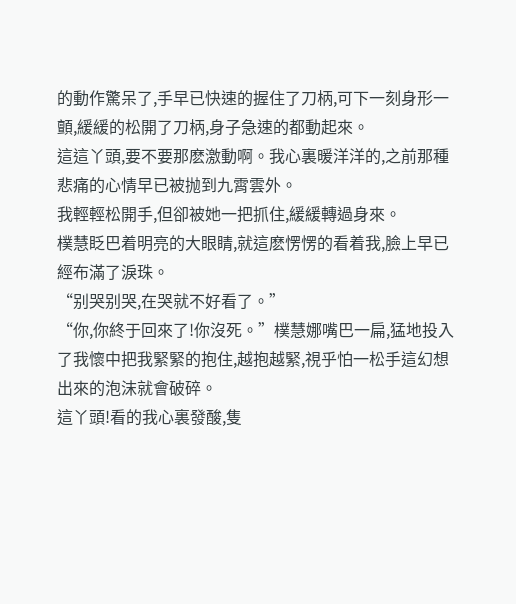的動作驚呆了,手早已快速的握住了刀柄,可下一刻身形一顫,緩緩的松開了刀柄,身子急速的都動起來。
這這丫頭,要不要那麽激動啊。我心裏暖洋洋的,之前那種悲痛的心情早已被抛到九霄雲外。
我輕輕松開手,但卻被她一把抓住,緩緩轉過身來。
樸慧眨巴着明亮的大眼睛,就這麽愣愣的看着我,臉上早已經布滿了淚珠。
“别哭别哭,在哭就不好看了。”
“你,你終于回來了!你沒死。”樸慧娜嘴巴一扁,猛地投入了我懷中把我緊緊的抱住,越抱越緊,視乎怕一松手這幻想出來的泡沫就會破碎。
這丫頭!看的我心裏發酸,隻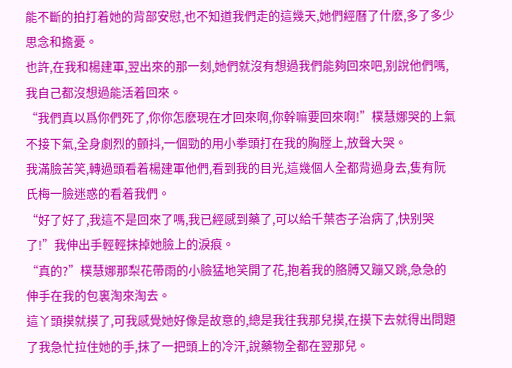能不斷的拍打着她的背部安慰,也不知道我們走的這幾天,她們經曆了什麽,多了多少思念和擔憂。
也許,在我和楊建軍,翌出來的那一刻,她們就沒有想過我們能夠回來吧,别說他們嗎,我自己都沒想過能活着回來。
“我們真以爲你們死了,你你怎麽現在才回來啊,你幹嘛要回來啊!”樸慧娜哭的上氣不接下氣,全身劇烈的顫抖,一個勁的用小拳頭打在我的胸膛上,放聲大哭。
我滿臉苦笑,轉過頭看着楊建軍他們,看到我的目光,這幾個人全都背過身去,隻有阮氏梅一臉迷惑的看着我們。
“好了好了,我這不是回來了嗎,我已經感到藥了,可以給千葉杏子治病了,快别哭了!”我伸出手輕輕抹掉她臉上的淚痕。
“真的?”樸慧娜那梨花帶雨的小臉猛地笑開了花,抱着我的胳膊又蹦又跳,急急的伸手在我的包裏淘來淘去。
這丫頭摸就摸了,可我感覺她好像是故意的,總是我往我那兒摸,在摸下去就得出問題了我急忙拉住她的手,抹了一把頭上的冷汗,說藥物全都在翌那兒。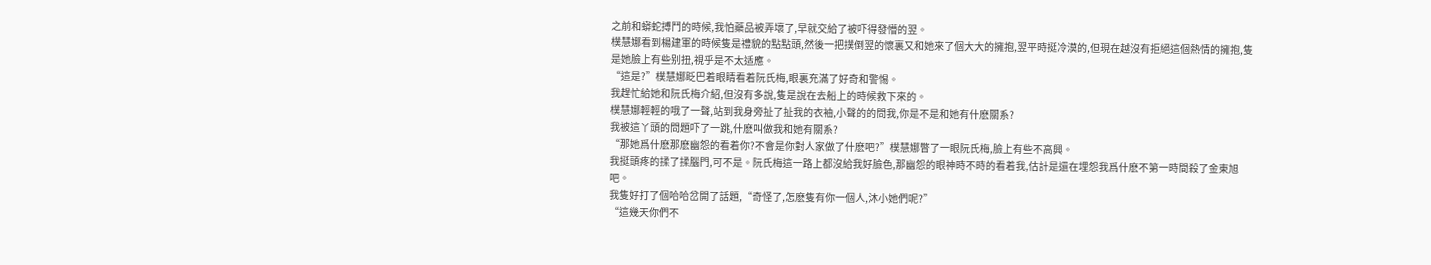之前和蟒蛇搏鬥的時候,我怕藥品被弄壞了,早就交給了被吓得發懵的翌。
樸慧娜看到楊建軍的時候隻是禮貌的點點頭,然後一把撲倒翌的懷裏又和她來了個大大的擁抱,翌平時挺冷漠的,但現在越沒有拒絕這個熱情的擁抱,隻是她臉上有些别扭,視乎是不太适應。
“這是?”樸慧娜眨巴着眼睛看着阮氏梅,眼裏充滿了好奇和警惕。
我趕忙給她和阮氏梅介紹,但沒有多說,隻是說在去船上的時候救下來的。
樸慧娜輕輕的哦了一聲,站到我身旁扯了扯我的衣袖,小聲的的問我,你是不是和她有什麽關系?
我被這丫頭的問題吓了一跳,什麽叫做我和她有關系?
“那她爲什麽那麽幽怨的看着你?不會是你對人家做了什麽吧?”樸慧娜瞥了一眼阮氏梅,臉上有些不高興。
我挺頭疼的揉了揉腦門,可不是。阮氏梅這一路上都沒給我好臉色,那幽怨的眼神時不時的看着我,估計是還在埋怨我爲什麽不第一時間殺了金東旭吧。
我隻好打了個哈哈岔開了話題,“奇怪了,怎麽隻有你一個人,沐小她們呢?”
“這幾天你們不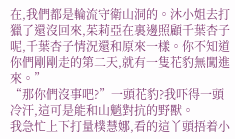在,我們都是輪流守衛山洞的。沐小姐去打獵了還沒回來,茱莉亞在裏邊照顧千葉杏子呢,千葉杏子情況還和原來一樣。你不知道你們剛剛走的第二天,就有一隻花豹無闖進來。”
“那你們沒事吧?”一頭花豹?我吓得一頭冷汗,這可是能和山魈對抗的野獸。
我急忙上下打量樸慧娜,看的這丫頭捂着小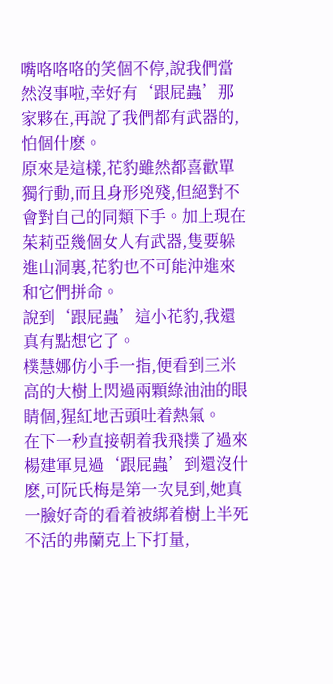嘴咯咯咯的笑個不停,說我們當然沒事啦,幸好有‘跟屁蟲’那家夥在,再說了我們都有武器的,怕個什麽。
原來是這樣,花豹雖然都喜歡單獨行動,而且身形兇殘,但絕對不會對自己的同類下手。加上現在茱莉亞幾個女人有武器,隻要躲進山洞裏,花豹也不可能沖進來和它們拼命。
說到‘跟屁蟲’這小花豹,我還真有點想它了。
樸慧娜仿小手一指,便看到三米高的大樹上閃過兩顆綠油油的眼睛個,猩紅地舌頭吐着熱氣。
在下一秒直接朝着我飛撲了過來
楊建軍見過‘跟屁蟲’到還沒什麽,可阮氏梅是第一次見到,她真一臉好奇的看着被綁着樹上半死不活的弗蘭克上下打量,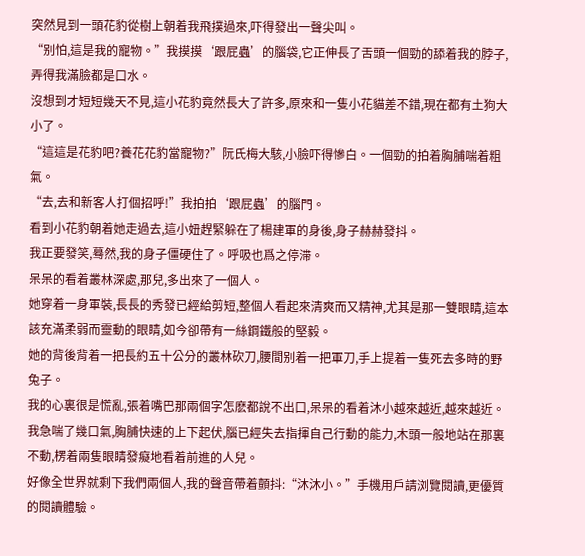突然見到一頭花豹從樹上朝着我飛撲過來,吓得發出一聲尖叫。
“别怕,這是我的寵物。”我摸摸‘跟屁蟲’的腦袋,它正伸長了舌頭一個勁的舔着我的脖子,弄得我滿臉都是口水。
沒想到才短短幾天不見,這小花豹竟然長大了許多,原來和一隻小花貓差不錯,現在都有土狗大小了。
“這這是花豹吧?養花花豹當寵物?”阮氏梅大駭,小臉吓得慘白。一個勁的拍着胸脯喘着粗氣。
“去,去和新客人打個招呼!”我拍拍‘跟屁蟲’的腦門。
看到小花豹朝着她走過去,這小妞趕緊躲在了楊建軍的身後,身子赫赫發抖。
我正要發笑,蓦然,我的身子僵硬住了。呼吸也爲之停滞。
呆呆的看着叢林深處,那兒,多出來了一個人。
她穿着一身軍裝,長長的秀發已經給剪短,整個人看起來清爽而又精神,尤其是那一雙眼睛,這本該充滿柔弱而靈動的眼睛,如今卻帶有一絲鋼鐵般的堅毅。
她的背後背着一把長約五十公分的叢林砍刀,腰間别着一把軍刀,手上提着一隻死去多時的野兔子。
我的心裏很是慌亂,張着嘴巴那兩個字怎麽都說不出口,呆呆的看着沐小越來越近,越來越近。
我急喘了幾口氣,胸脯快速的上下起伏,腦已經失去指揮自己行動的能力,木頭一般地站在那裏不動,楞着兩隻眼睛發癡地看着前進的人兒。
好像全世界就剩下我們兩個人,我的聲音帶着顫抖:“沐沐小。”手機用戶請浏覽閱讀,更優質的閱讀體驗。